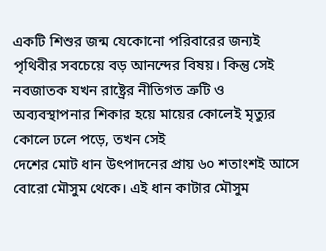একটি শিশুর জন্ম যেকোনো পরিবারের জন্যই পৃথিবীর সবচেয়ে বড় আনন্দের বিষয়। কিন্তু সেই নবজাতক যখন রাষ্ট্রের নীতিগত ত্রুটি ও অব্যবস্থাপনার শিকার হয়ে মায়ের কোলেই মৃত্যুর কোলে ঢলে পড়ে, তখন সেই
দেশের মোট ধান উৎপাদনের প্রায় ৬০ শতাংশই আসে বোরো মৌসুম থেকে। এই ধান কাটার মৌসুম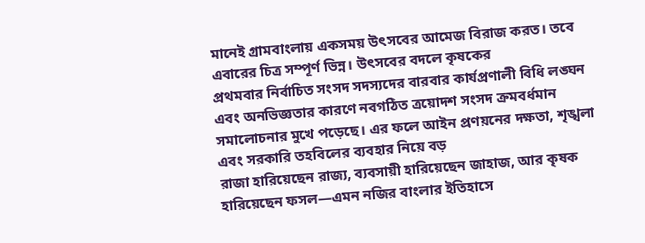মানেই গ্রামবাংলায় একসময় উৎসবের আমেজ বিরাজ করত। তবে এবারের চিত্র সম্পূর্ণ ভিন্ন। উৎসবের বদলে কৃষকের
প্রথমবার নির্বাচিত সংসদ সদস্যদের বারবার কার্যপ্রণালী বিধি লঙ্ঘন এবং অনভিজ্ঞতার কারণে নবগঠিত ত্রয়োদশ সংসদ ক্রমবর্ধমান সমালোচনার মুখে পড়েছে। এর ফলে আইন প্রণয়নের দক্ষতা, শৃঙ্খলা এবং সরকারি তহবিলের ব্যবহার নিয়ে বড়
রাজা হারিয়েছেন রাজ্য, ব্যবসায়ী হারিয়েছেন জাহাজ, আর কৃষক হারিয়েছেন ফসল—এমন নজির বাংলার ইতিহাসে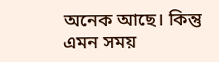অনেক আছে। কিন্তু এমন সময়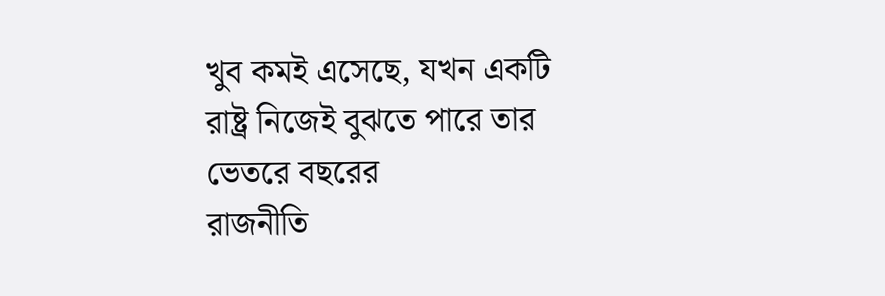খুব কমই এসেছে, যখন একটি রাষ্ট্র নিজেই বুঝতে পারে তার ভেতরে বছরের
রাজনীতি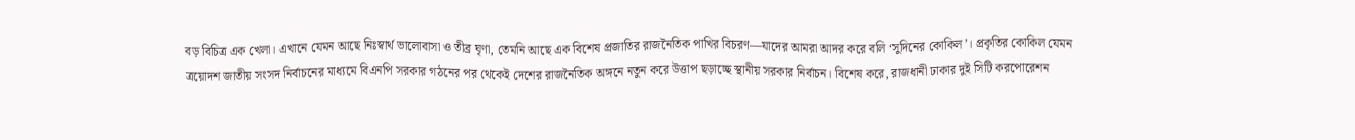বড় বিচিত্র এক খেলা। এখানে যেমন আছে নিঃস্বার্থ ভালোবাসা ও তীব্র ঘৃণা, তেমনি আছে এক বিশেষ প্রজাতির রাজনৈতিক পাখির বিচরণ—যাদের আমরা আদর করে বলি ‘সুদিনের কোকিল’। প্রকৃতির কোকিল যেমন
ত্রয়োদশ জাতীয় সংসদ নির্বাচনের মাধ্যমে বিএনপি সরকার গঠনের পর থেকেই দেশের রাজনৈতিক অঙ্গনে নতুন করে উত্তাপ ছড়াচ্ছে স্থানীয় সরকার নির্বাচন। বিশেষ করে, রাজধানী ঢাকার দুই সিটি করপোরেশন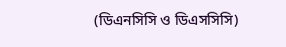(ডিএনসিসি ও ডিএসসিসি)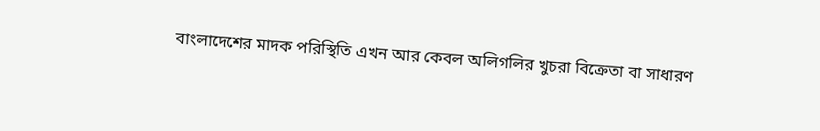বাংলাদেশের মাদক পরিস্থিতি এখন আর কেবল অলিগলির খুচরা বিক্রেতা বা সাধারণ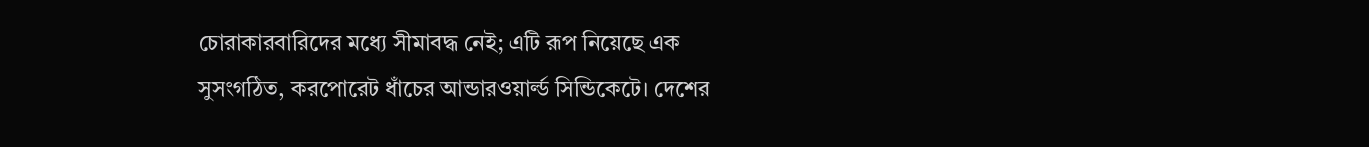চোরাকারবারিদের মধ্যে সীমাবদ্ধ নেই; এটি রূপ নিয়েছে এক সুসংগঠিত, করপোরেট ধাঁচের আন্ডারওয়ার্ল্ড সিন্ডিকেটে। দেশের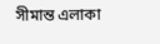সীমান্ত এলাকা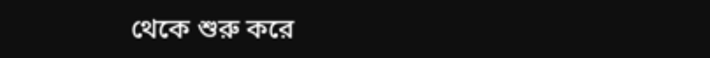থেকে শুরু করে